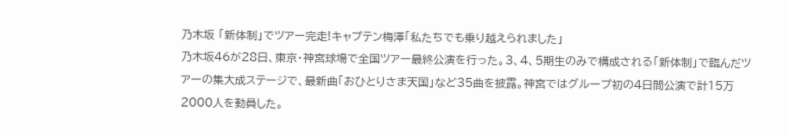乃木坂 「新体制」でツアー完走!キャプテン梅澤「私たちでも乗り越えられました」
乃木坂46が28日、東京・神宮球場で全国ツアー最終公演を行った。3、4、5期生のみで構成される「新体制」で臨んだツアーの集大成ステージで、最新曲「おひとりさま天国」など35曲を披露。神宮ではグループ初の4日間公演で計15万2000人を動員した。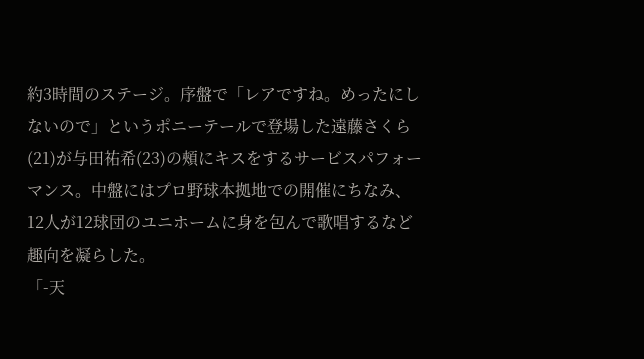約3時間のステージ。序盤で「レアですね。めったにしないので」というポニーテールで登場した遠藤さくら(21)が与田祐希(23)の頰にキスをするサービスパフォーマンス。中盤にはプロ野球本拠地での開催にちなみ、12人が12球団のユニホームに身を包んで歌唱するなど趣向を凝らした。
「-天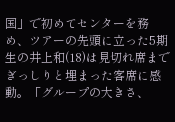国」で初めてセンターを務め、ツアーの先頭に立った5期生の井上和(18)は見切れ席までぎっしりと埋まった客席に感動。「グループの大きさ、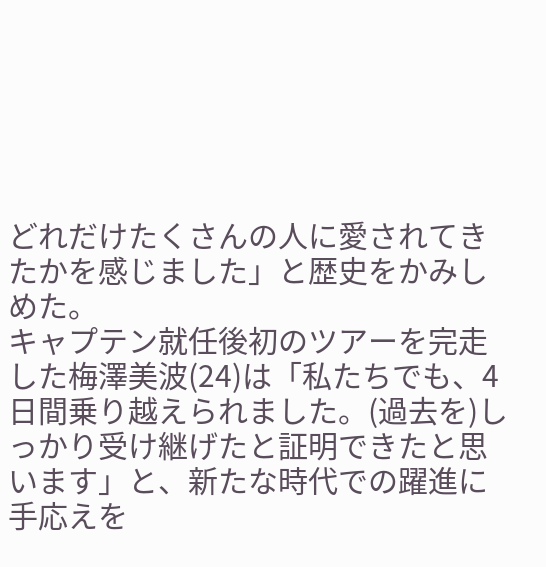どれだけたくさんの人に愛されてきたかを感じました」と歴史をかみしめた。
キャプテン就任後初のツアーを完走した梅澤美波(24)は「私たちでも、4日間乗り越えられました。(過去を)しっかり受け継げたと証明できたと思います」と、新たな時代での躍進に手応えを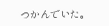つかんでいた。